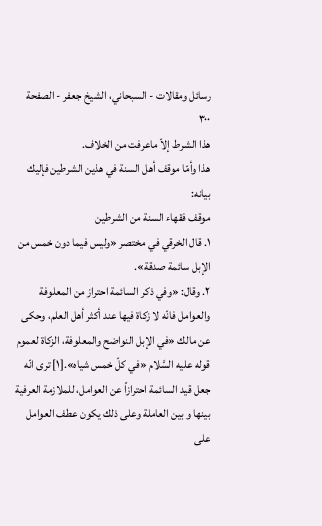رسائل ومقالات - السبحاني، الشيخ جعفر - الصفحة ٣٠٠
هذا الشرط إلاّ ماعرفت من الخلاف.
هذا وأمّا موقف أهل السنة في هذين الشرطين فإليك بيانه:
موقف فقهاء السنة من الشرطين
١. قال الخرقي في مختصر «وليس فيما دون خمس من الإبل سائمة صدقة».
٢. وقال: «وفي ذكر السائمة احتراز من المعلوفة والعوامل فانّه لا زكاة فيها عند أكثر أهل العلم، وحكى عن مالك «في الإبل النواضح والمعلوفة، الزكاة لعموم قوله عليه السَّلام «في كلّ خمس شياه».[١] ترى انّه جعل قيد السائمة احترازاً عن العوامل، للملازمة العرفية بينها و بين العاملة وعلى ذلك يكون عطف العوامل على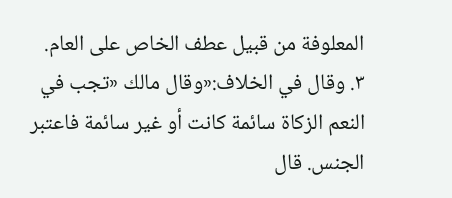المعلوفة من قبيل عطف الخاص على العام.
٣. وقال في الخلاف:«وقال مالك «تجب في النعم الزكاة سائمة كانت أو غير سائمة فاعتبر الجنس. قال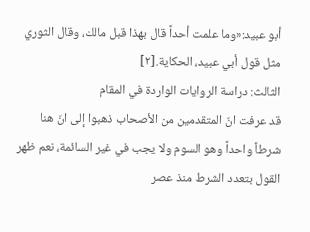أبو عبيد:«وما علمت أحداً قال بهذا قبل مالك، وقال الثوري مثل قول أبي عبيد، الحكاية.[٢]
الثالث: دراسة الروايات الواردة في المقام
قد عرفت انّ المتقدمين من الأصحاب ذهبوا إلى انّ هنا شرطاً واحداً وهو السوم ولا يجب في غير السائمة، نعم ظهر القول بتعدد الشرط منذ عصر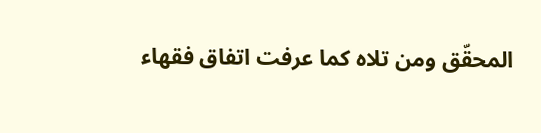المحقّق ومن تلاه كما عرفت اتفاق فقهاء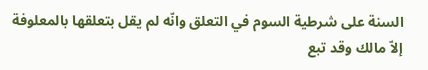السنة على شرطية السوم في التعلق وانّه لم يقل بتعلقها بالمعلوفة إلاّ مالك وقد تبع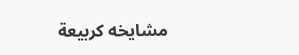مشايخه كربيعة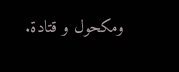ومكحول و قتادة.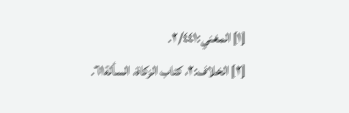[١] المغني:٢/٤٤١.
[٢] الخلاف:٢، كتاب الزكاة، السألة٦١.